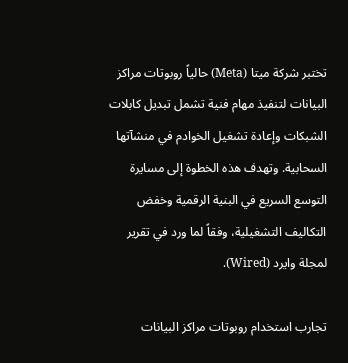تختبر شركة ميتا (Meta) حالياً روبوتات مراكز البيانات لتنفيذ مهام فنية تشمل تبديل كابلات الشبكات وإعادة تشغيل الخوادم في منشآتها السحابية. وتهدف هذه الخطوة إلى مسايرة التوسع السريع في البنية الرقمية وخفض التكاليف التشغيلية، وفقاً لما ورد في تقرير لمجلة وايرد (Wired).

تجارب استخدام روبوتات مراكز البيانات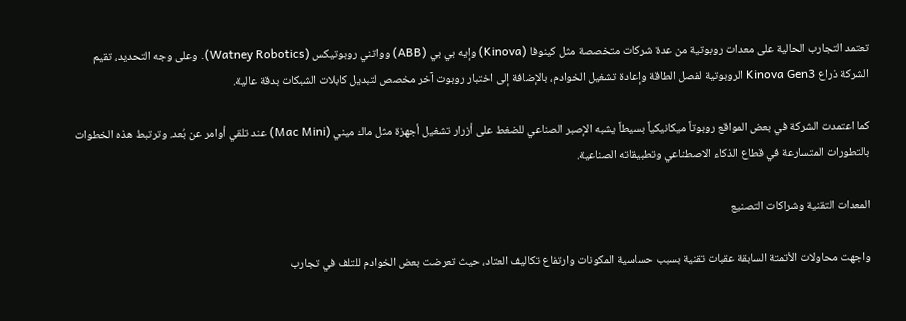تعتمد التجارب الحالية على معدات روبوتية من عدة شركات متخصصة مثل كينوفا (Kinova) وإيه بي بي (ABB) وواتني روبوتيكس (Watney Robotics). وعلى وجه التحديد، تقيم الشركة ذراع Kinova Gen3 الروبوتية لفصل الطاقة وإعادة تشغيل الخوادم، بالإضافة إلى اختبار روبوت آخر مخصص لتبديل كابلات الشبكات بدقة عالية.

كما اعتمدت الشركة في بعض المواقع روبوتاً ميكانيكياً بسيطاً يشبه الإصبر الصناعي للضغط على أزرار تشغيل أجهزة مثل ماك ميني (Mac Mini) عند تلقي أوامر عن بُعد. وترتبط هذه الخطوات بالتطورات المتسارعة في قطاع الذكاء الاصطناعي وتطبيقاته الصناعية.

المعدات التقنية وشراكات التصنيع

واجهت محاولات الأتمتة السابقة عقبات تقنية بسبب حساسية المكونات وارتفاع تكاليف العتاد، حيث تعرضت بعض الخوادم للتلف في تجارب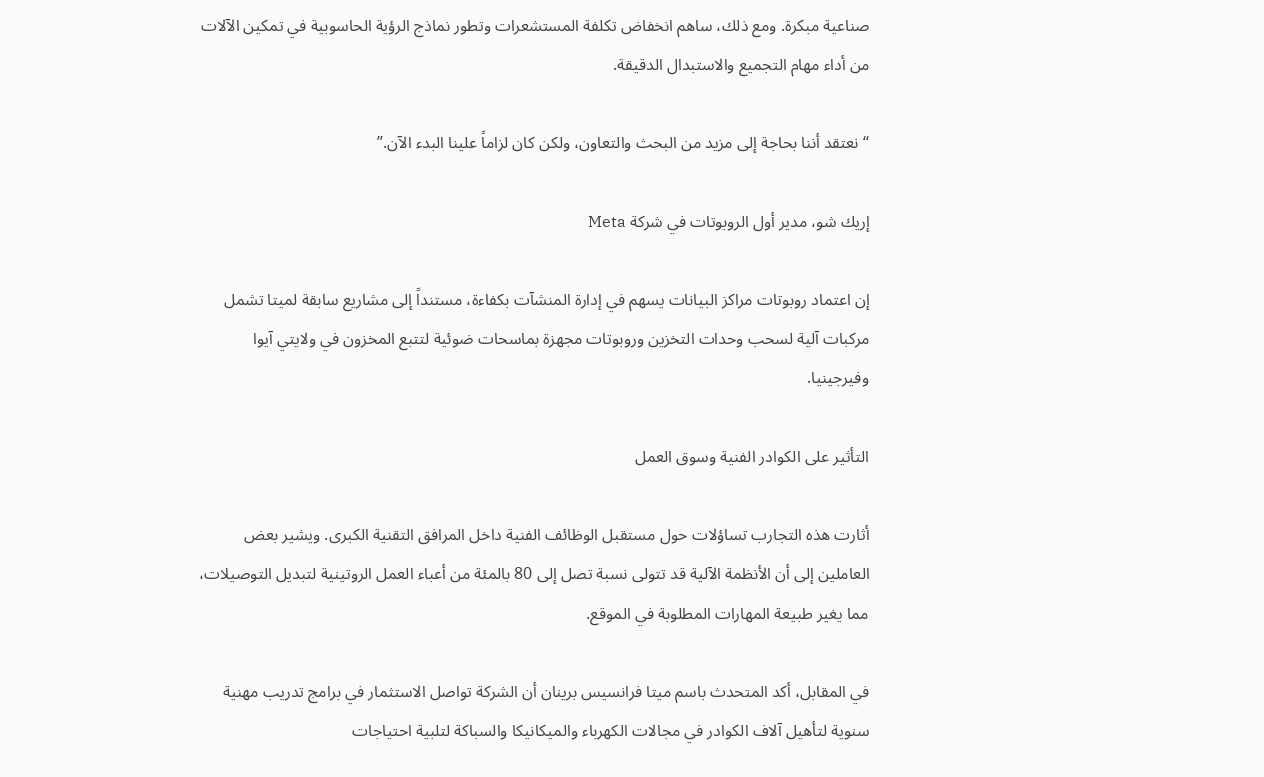صناعية مبكرة. ومع ذلك، ساهم انخفاض تكلفة المستشعرات وتطور نماذج الرؤية الحاسوبية في تمكين الآلات من أداء مهام التجميع والاستبدال الدقيقة.

“نعتقد أننا بحاجة إلى مزيد من البحث والتعاون، ولكن كان لزاماً علينا البدء الآن.”

إريك شو، مدير أول الروبوتات في شركة Meta

إن اعتماد روبوتات مراكز البيانات يسهم في إدارة المنشآت بكفاءة، مستنداً إلى مشاريع سابقة لميتا تشمل مركبات آلية لسحب وحدات التخزين وروبوتات مجهزة بماسحات ضوئية لتتبع المخزون في ولايتي آيوا وفيرجينيا.

التأثير على الكوادر الفنية وسوق العمل

أثارت هذه التجارب تساؤلات حول مستقبل الوظائف الفنية داخل المرافق التقنية الكبرى. ويشير بعض العاملين إلى أن الأنظمة الآلية قد تتولى نسبة تصل إلى 80 بالمئة من أعباء العمل الروتينية لتبديل التوصيلات، مما يغير طبيعة المهارات المطلوبة في الموقع.

في المقابل، أكد المتحدث باسم ميتا فرانسيس برينان أن الشركة تواصل الاستثمار في برامج تدريب مهنية سنوية لتأهيل آلاف الكوادر في مجالات الكهرباء والميكانيكا والسباكة لتلبية احتياجات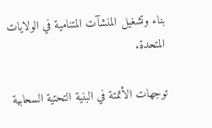بناء وتشغيل المنشآت المتنامية في الولايات المتحدة.

توجهات الأتمتة في البنية التحتية السحابية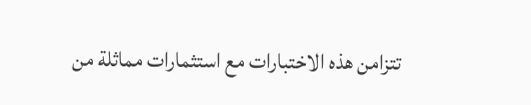تتزامن هذه الاختبارات مع استثمارات مماثلة من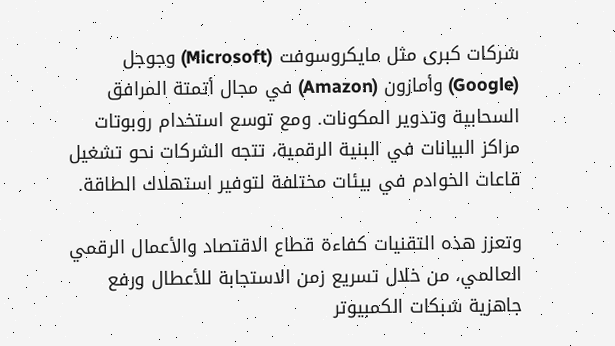شركات كبرى مثل مايكروسوفت (Microsoft) وجوجل (Google) وأمازون (Amazon) في مجال أتمتة المرافق السحابية وتدوير المكونات. ومع توسع استخدام روبوتات مراكز البيانات في البنية الرقمية، تتجه الشركات نحو تشغيل قاعات الخوادم في بيئات مختلفة لتوفير استهلاك الطاقة.

وتعزز هذه التقنيات كفاءة قطاع الاقتصاد والأعمال الرقمي العالمي، من خلال تسريع زمن الاستجابة للأعطال ورفع جاهزية شبكات الكمبيوتر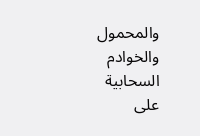والمحمول والخوادم السحابية على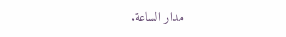مدار الساعة.